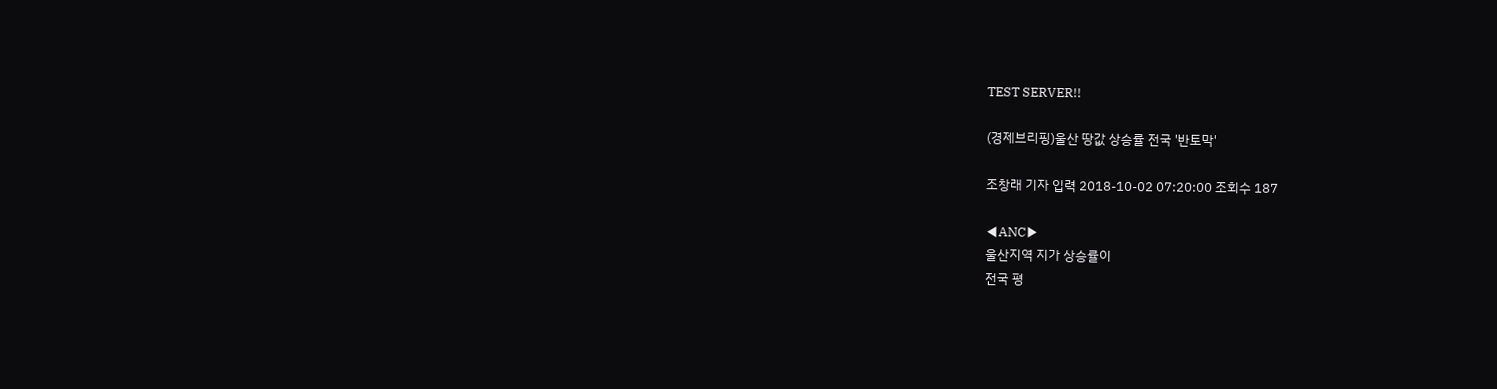TEST SERVER!!

(경제브리핑)울산 땅값 상승률 전국 '반토막'

조창래 기자 입력 2018-10-02 07:20:00 조회수 187

◀ANC▶
울산지역 지가 상승률이
전국 평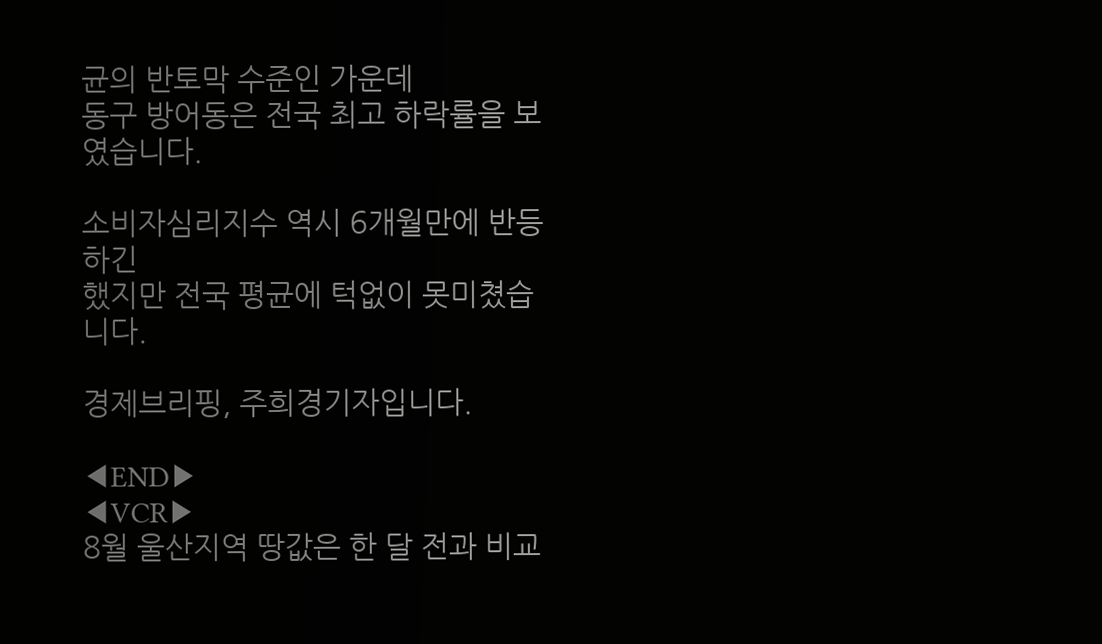균의 반토막 수준인 가운데
동구 방어동은 전국 최고 하락률을 보였습니다.

소비자심리지수 역시 6개월만에 반등하긴
했지만 전국 평균에 턱없이 못미쳤습니다.

경제브리핑, 주희경기자입니다.

◀END▶
◀VCR▶
8월 울산지역 땅값은 한 달 전과 비교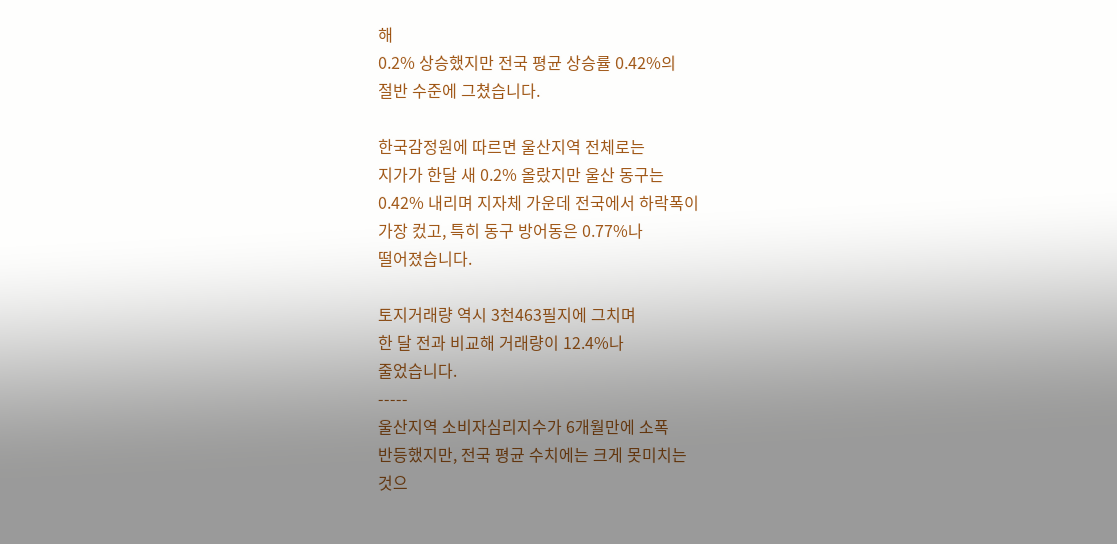해
0.2% 상승했지만 전국 평균 상승률 0.42%의
절반 수준에 그쳤습니다.

한국감정원에 따르면 울산지역 전체로는
지가가 한달 새 0.2% 올랐지만 울산 동구는
0.42% 내리며 지자체 가운데 전국에서 하락폭이
가장 컸고, 특히 동구 방어동은 0.77%나
떨어졌습니다.

토지거래량 역시 3천463필지에 그치며
한 달 전과 비교해 거래량이 12.4%나
줄었습니다.
-----
울산지역 소비자심리지수가 6개월만에 소폭
반등했지만, 전국 평균 수치에는 크게 못미치는
것으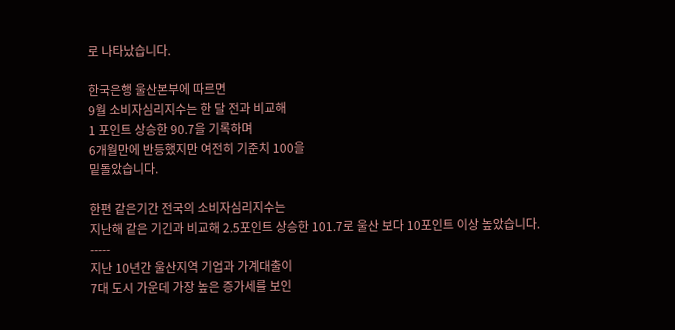로 나타났습니다.

한국은행 울산본부에 따르면
9월 소비자심리지수는 한 달 전과 비교해
1 포인트 상승한 90.7을 기록하며
6개월만에 반등했지만 여전히 기준치 100을
밑돌았습니다.

한편 같은기간 전국의 소비자심리지수는
지난해 같은 기긴과 비교해 2.5포인트 상승한 101.7로 울산 보다 10포인트 이상 높았습니다.
-----
지난 10년간 울산지역 기업과 가계대출이
7대 도시 가운데 가장 높은 증가세를 보인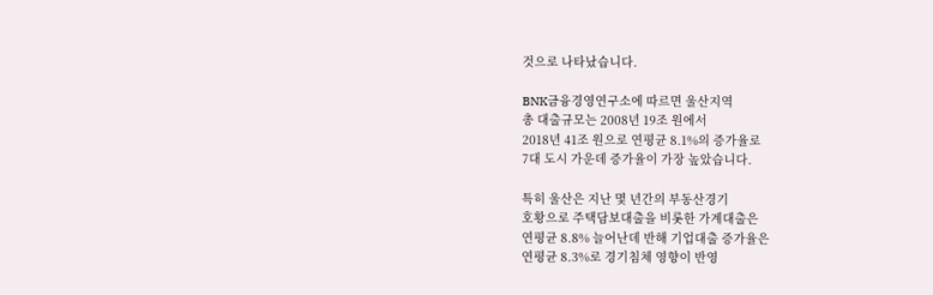것으로 나타났습니다.

BNK금융경영연구소에 따르면 울산지역
총 대출규모는 2008년 19조 원에서
2018년 41조 원으로 연평균 8.1%의 증가율로
7대 도시 가운데 증가율이 가장 높았습니다.

특히 울산은 지난 몇 년간의 부동산경기
호황으로 주택담보대출을 비롯한 가계대출은
연평균 8.8% 늘어난데 반해 기업대출 증가율은
연평균 8.3%로 경기침체 영향이 반영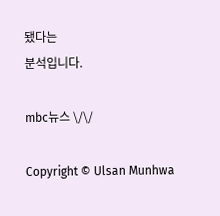됐다는
분석입니다.

mbc뉴스 \/\/

Copyright © Ulsan Munhwa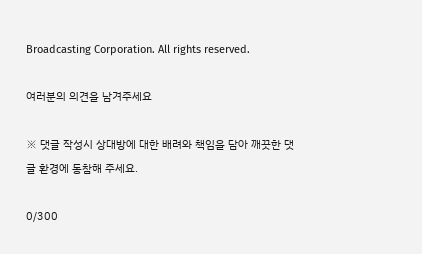Broadcasting Corporation. All rights reserved.

여러분의 의견을 남겨주세요

※ 댓글 작성시 상대방에 대한 배려와 책임을 담아 깨끗한 댓글 환경에 동참해 주세요.

0/300